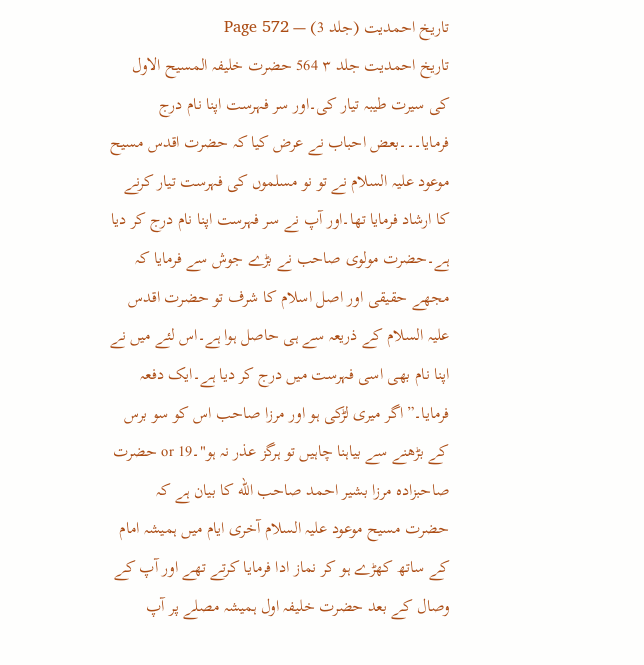تاریخ احمدیت (جلد 3) — Page 572
تاریخ احمدیت جلد ۳ 564 حضرت خلیفہ المسیح الاول کی سیرت طیبہ تیار کی۔اور سر فہرست اپنا نام درج فرمایا۔۔۔بعض احباب نے عرض کیا کہ حضرت اقدس مسیح موعود علیہ السلام نے تو نو مسلموں کی فہرست تیار کرنے کا ارشاد فرمایا تھا۔اور آپ نے سر فہرست اپنا نام درج کر دیا ہے۔حضرت مولوی صاحب نے بڑے جوش سے فرمایا کہ مجھے حقیقی اور اصل اسلام کا شرف تو حضرت اقدس علیہ السلام کے ذریعہ سے ہی حاصل ہوا ہے۔اس لئے میں نے اپنا نام بھی اسی فہرست میں درج کر دیا ہے۔ایک دفعہ فرمایا۔”اگر میری لڑکی ہو اور مرزا صاحب اس کو سو برس کے بڑھنے سے بیاہنا چاہیں تو ہرگز عذر نہ ہو"۔or 19 حضرت صاحبزادہ مرزا بشیر احمد صاحب الله کا بیان ہے کہ حضرت مسیح موعود علیہ السلام آخری ایام میں ہمیشہ امام کے ساتھ کھڑے ہو کر نماز ادا فرمایا کرتے تھے اور آپ کے وصال کے بعد حضرت خلیفہ اول ہمیشہ مصلے پر آپ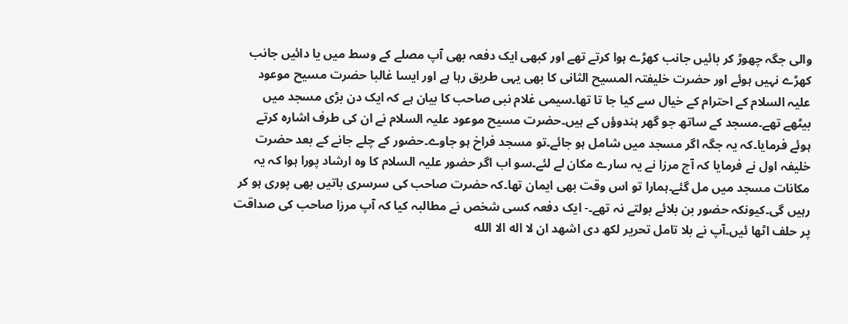والی جگہ چھوڑ کر بائیں جانب کھڑے ہوا کرتے تھے اور کبھی ایک دفعہ بھی آپ مصلے کے وسط میں یا دائیں جانب کھڑے نہیں ہوئے اور حضرت خلیفتہ المسیح الثانی کا بھی یہی طریق رہا ہے اور ایسا غالبا حضرت مسیح موعود علیہ السلام کے احترام کے خیال سے کیا جا تا تھا۔سیمی غلام نبی صاحب کا بیان ہے کہ ایک دن بڑی مسجد میں بیٹھے تھے۔مسجد کے ساتھ جو گھر ہندوؤں کے ہیں۔حضرت مسیح موعود علیہ السلام نے ان کی طرف اشارہ کرتے ہوئے فرمایا۔کہ یہ جگہ اگر مسجد میں شامل ہو جائے۔تو مسجد فراخ ہو جاوے۔حضور کے چلے جانے کے بعد حضرت خلیفہ اول نے فرمایا کہ آج مرزا نے یہ سارے مکان لے لئے۔سو اب اگر حضور علیہ السلام کا وہ ارشاد پورا ہوا کہ یہ مکانات مسجد میں مل گئے۔ہمارا تو اس وقت بھی ایمان تھا۔کہ حضرت صاحب کی سرسری باتیں بھی پوری ہو کر رہیں گی۔کیونکہ حضور بن بلائے بولتے نہ تھے۔- ایک دفعہ کسی شخص نے مطالبہ کیا کہ آپ مرزا صاحب کی صداقت پر حلف اٹھا ئیں۔آپ نے بلا تامل تحریر لکھ دی اشهد ان لا اله الا الله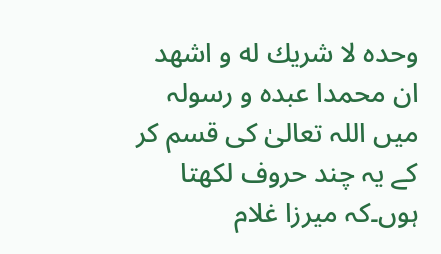وحده لا شريك له و اشهد ان محمدا عبده و رسولہ میں اللہ تعالیٰ کی قسم کر کے یہ چند حروف لکھتا ہوں۔کہ میرزا غلام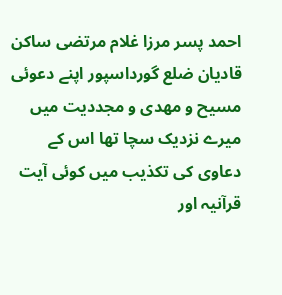احمد پسر مرزا غلام مرتضی ساکن قادیان ضلع گورداسپور اپنے دعوئی مسیح و مهدی و مجددیت میں میرے نزدیک سچا تھا اس کے دعاوی کی تکذیب میں کوئی آیت قرآنیہ اور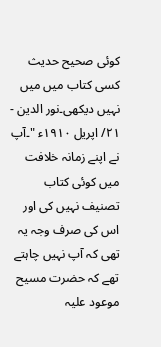کوئی صحیح حدیث کسی کتاب میں میں نہیں دیکھی۔نور الدین - ۲۱/ اپریل ۱۹۱۰ء "۔آپ نے اپنے زمانہ خلافت میں کوئی کتاب تصنیف نہیں کی اور اس کی صرف وجہ یہ تھی کہ آپ نہیں چاہتے تھے کہ حضرت مسیح موعود علیہ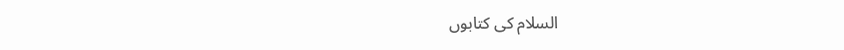السلام کی کتابوں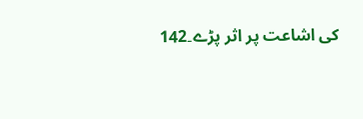کی اشاعت پر اثر پڑے۔142